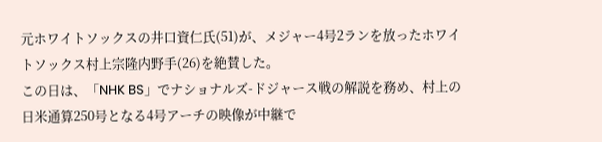元ホワイトソックスの井口資仁氏(51)が、メジャー4号2ランを放ったホワイトソックス村上宗隆内野手(26)を絶賛した。
この日は、「NHK BS」でナショナルズ-ドジャース戦の解説を務め、村上の日米通算250号となる4号アーチの映像が中継で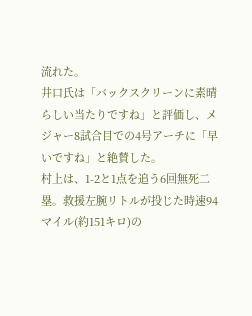流れた。
井口氏は「バックスクリーンに素晴らしい当たりですね」と評価し、メジャー8試合目での4号アーチに「早いですね」と絶賛した。
村上は、1-2と1点を追う6回無死二塁。救援左腕リトルが投じた時速94マイル(約151キロ)の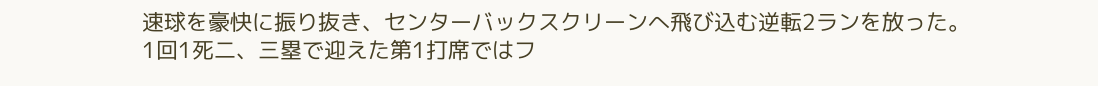速球を豪快に振り抜き、センターバックスクリーンへ飛び込む逆転2ランを放った。
1回1死二、三塁で迎えた第1打席ではフ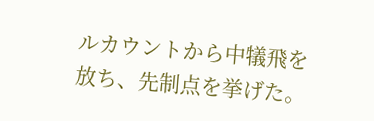ルカウントから中犠飛を放ち、先制点を挙げた。